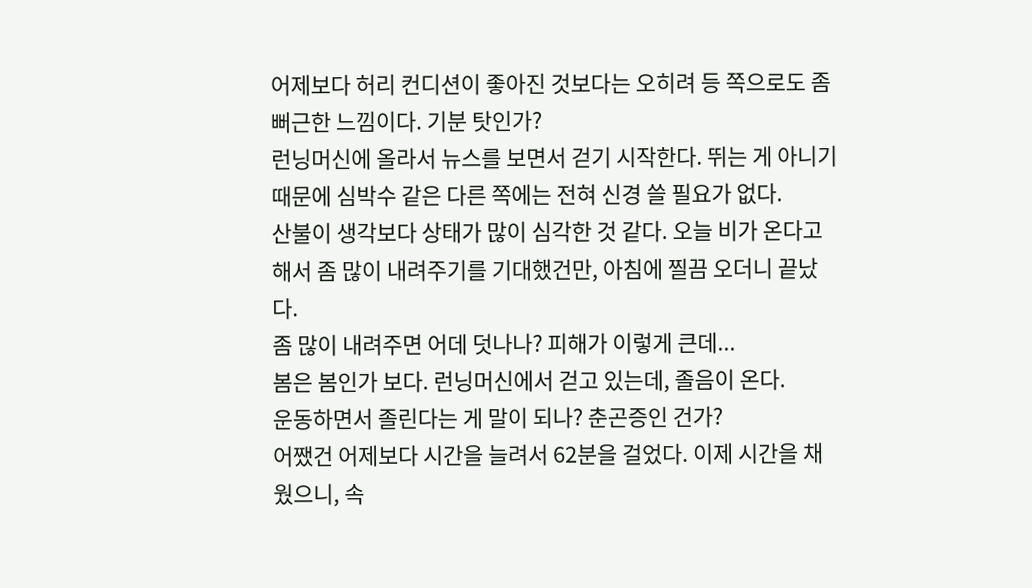어제보다 허리 컨디션이 좋아진 것보다는 오히려 등 쪽으로도 좀 뻐근한 느낌이다. 기분 탓인가?
런닝머신에 올라서 뉴스를 보면서 걷기 시작한다. 뛰는 게 아니기 때문에 심박수 같은 다른 쪽에는 전혀 신경 쓸 필요가 없다.
산불이 생각보다 상태가 많이 심각한 것 같다. 오늘 비가 온다고 해서 좀 많이 내려주기를 기대했건만, 아침에 찔끔 오더니 끝났다.
좀 많이 내려주면 어데 덧나나? 피해가 이렇게 큰데...
봄은 봄인가 보다. 런닝머신에서 걷고 있는데, 졸음이 온다.
운동하면서 졸린다는 게 말이 되나? 춘곤증인 건가?
어쨌건 어제보다 시간을 늘려서 62분을 걸었다. 이제 시간을 채웠으니, 속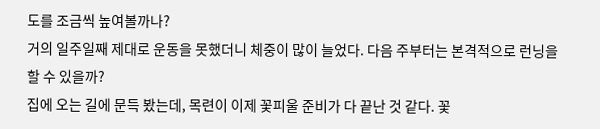도를 조금씩 높여볼까나?
거의 일주일째 제대로 운동을 못했더니 체중이 많이 늘었다. 다음 주부터는 본격적으로 런닝을 할 수 있을까?
집에 오는 길에 문득 봤는데, 목련이 이제 꽃피울 준비가 다 끝난 것 같다. 꽃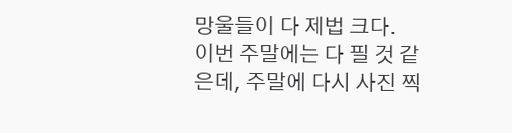망울들이 다 제법 크다.
이번 주말에는 다 필 것 같은데, 주말에 다시 사진 찍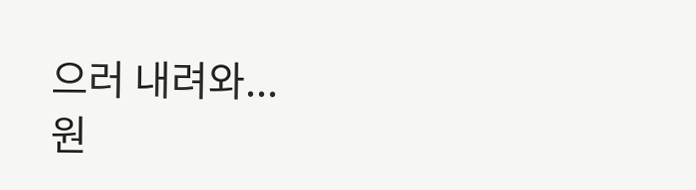으러 내려와...
원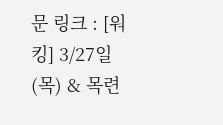문 링크 : [워킹] 3/27일(목) & 목련